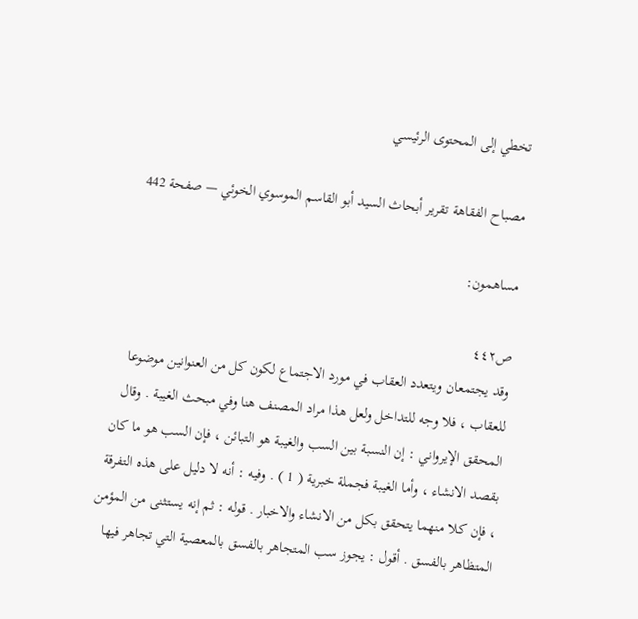تخطي إلى المحتوى الرئيسي

مصباح الفقاهة تقرير أبحاث السيد أبو القاسم الموسوي الخوئي — صفحة 442

مساهمون:

ص٤٤٢
وقد يجتمعان ويتعدد العقاب في مورد الاجتماع لكون كل من العنوانين موضوعا للعقاب ، فلا وجه للتداخل ولعل هذا مراد المصنف هنا وفي مبحث الغيبة . وقال المحقق الإيرواني : إن النسبة بين السب والغيبة هو التبائن ، فإن السب هو ما كان بقصد الانشاء ، وأما الغيبة فجملة خبرية ( 1 ) . وفيه : أنه لا دليل على هذه التفرقة ، فإن كلا منهما يتحقق بكل من الانشاء والاخبار . قوله : ثم إنه يستثنى من المؤمن المتظاهر بالفسق . أقول : يجوز سب المتجاهر بالفسق بالمعصية التي تجاهر فيها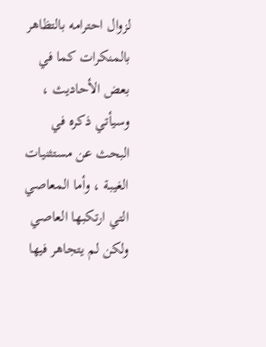لزوال احترامه بالتظاهر بالمنكرات كما في بعض الأحاديث ، وسيأتي ذكره في البحث عن مستثنيات الغيبة ، وأما المعاصي التي ارتكبها العاصي ولكن لم يتجاهر فيها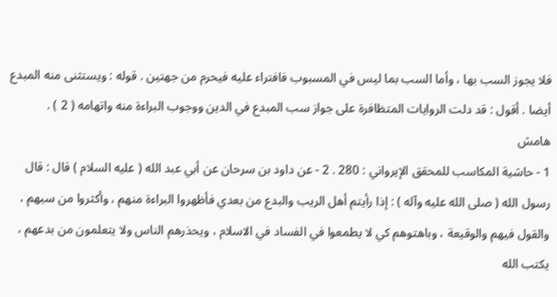فلا يجوز السب بها ، وأما السب بما ليس في المسبوب فافتراء عليه فيحرم من جهتين . قوله : ويستثنى منه المبدع أيضا . أقول : قد دلت الروايات المتظافرة على جواز سب المبدع في الدين ووجوب البراءة منه واتهامه ( 2 ) .
هامش
1 - حاشية المكاسب للمحقق الإيرواني : 280 . 2 - عن داود بن سرحان عن أبي عبد الله ( عليه السلام ) قال : قال رسول الله ( صلى الله عليه وآله ) : إذا رأيتم أهل الريب والبدع من بعدي فأظهروا البراءة منهم ، وأكثروا من سبهم ، والقول فيهم والوقيعة ، وباهتوهم كي لا يطمعوا في الفساد في الاسلام ، ويحذرهم الناس ولا يتعلمون من بدعهم ، يكتب الله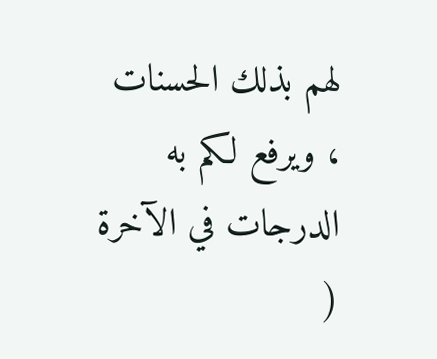لهم بذلك الحسنات ، ويرفع لكم به الدرجات في الآخرة (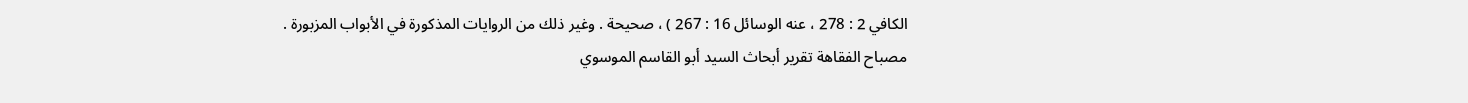الكافي 2 : 278 ، عنه الوسائل 16 : 267 ) ، صحيحة . وغير ذلك من الروايات المذكورة في الأبواب المزبورة .
مصباح الفقاهة تقرير أبحاث السيد أبو القاسم الموسوي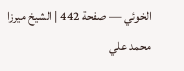الخوئي — صفحة 442 | الشيخ ميرزا محمد علي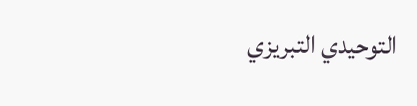التوحيدي التبريزي